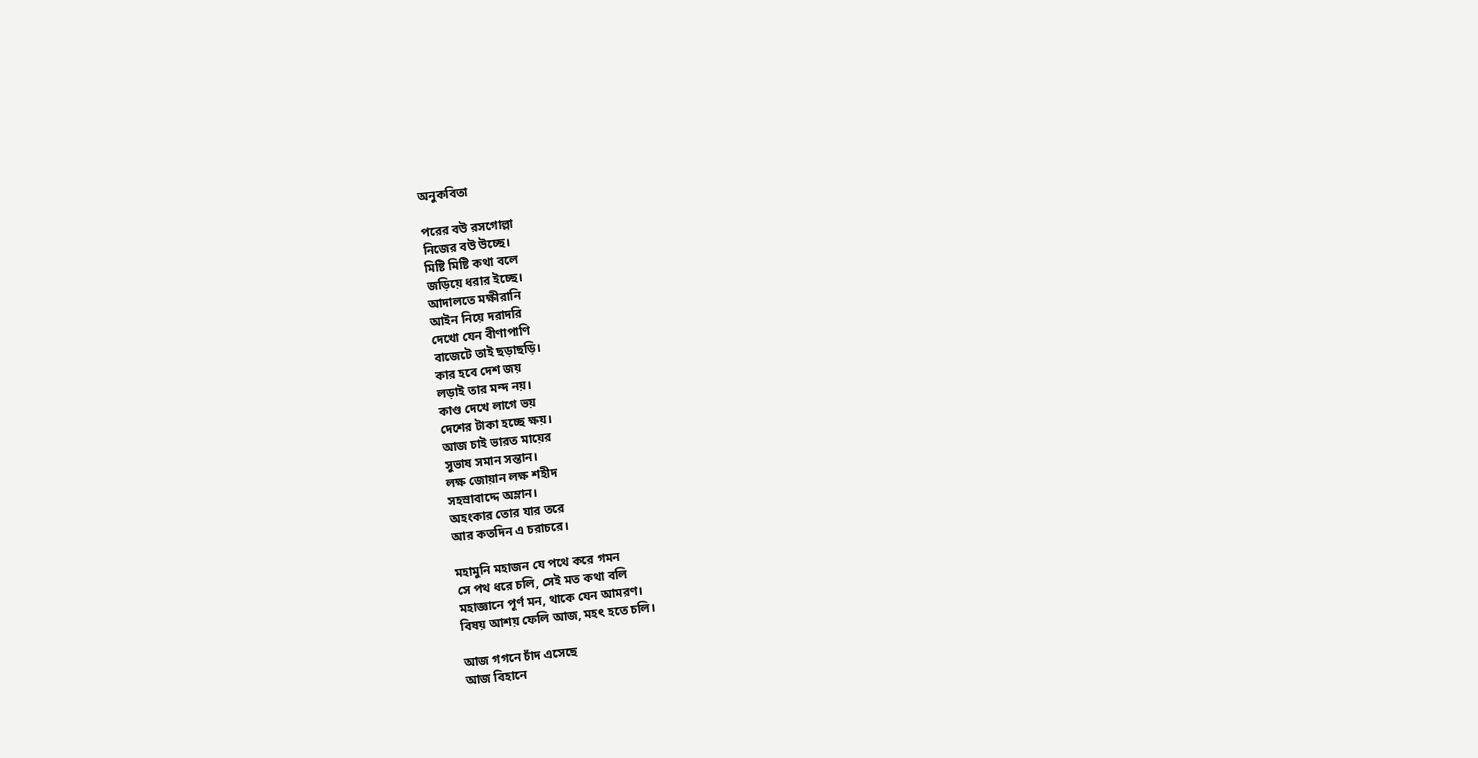অনুকবিতা

পরের বউ রসগোল্লা
নিজের বউ উচ্ছে।
মিষ্টি মিষ্টি কথা বলে
জড়িয়ে ধরার ইচ্ছে।
আদালতে মক্ষীরানি
আইন নিয়ে দরাদরি
দেখো যেন বীণাপাণি
বাজেটে তাই ছড়াছড়ি।
কার হবে দেশ জয়
লড়াই তার মন্দ নয়।
কাণ্ড দেখে লাগে ভয়
দেশের টাকা হচ্ছে ক্ষয়।
আজ চাই ভারত মায়ের
সুভাষ সমান সন্তান।
লক্ষ জোয়ান লক্ষ শহীদ
সহস্রাবাদ্দে অম্লান।
অহংকার তোর যার তরে
আর কতদিন এ চরাচরে।

মহামুনি মহাজন যে পথে করে গমন
সে পথ ধরে চলি, সেই মত কথা বলি
মহাজ্ঞানে পূর্ণ মন, থাকে যেন আমরণ।
বিষয় আশয় ফেলি আজ, মহৎ হতে চলি।

আজ গগনে চাঁদ এসেছে
আজ বিহানে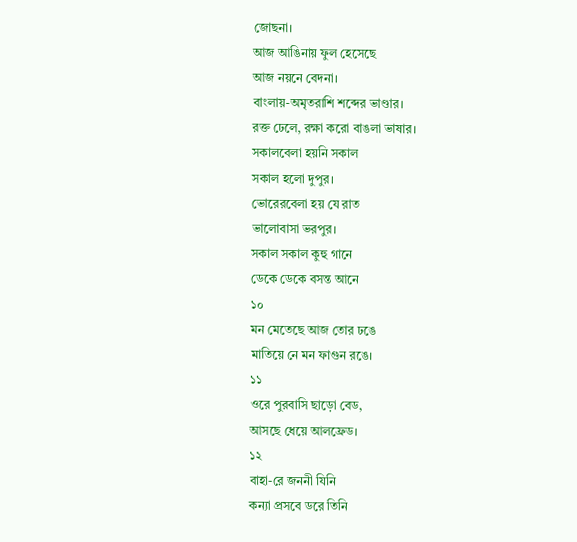জোছনা।
আজ আঙিনায় ফুল হেসেছে
আজ নয়নে বেদনা।
বাংলায়-অমৃতরাশি শব্দের ভাণ্ডার।
রক্ত ঢেলে, রক্ষা করো বাঙলা ভাষার।
সকালবেলা হয়নি সকাল
সকাল হলো দুপুর।
ভোরেরবেলা হয় যে রাত
ভালোবাসা ভরপুর।
সকাল সকাল কুহু গানে
ডেকে ডেকে বসন্ত আনে
১০
মন মেতেছে আজ তোর ঢঙে
মাতিয়ে নে মন ফাগুন রঙে।
১১
ওরে পুরবাসি ছাড়ো বেড,
আসছে ধেয়ে আলফ্রেড।
১২
বাহা-রে জননী যিনি
কন্যা প্রসবে ডরে তিনি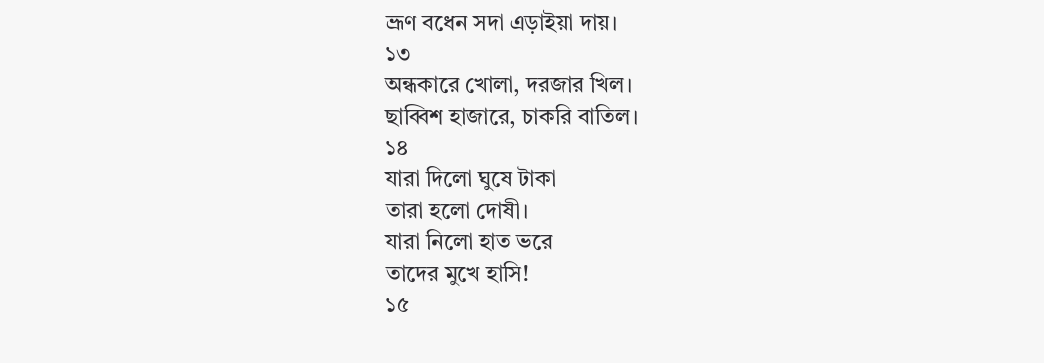ভ্রূণ বধেন সদা এড়াইয়া দায়।
১৩
অন্ধকারে খোলা, দরজার খিল।
ছাব্বিশ হাজারে, চাকরি বাতিল।
১৪
যারা দিলো ঘুষে টাকা
তারা হলো দোষী।
যারা নিলো হাত ভরে
তাদের মুখে হাসি!
১৫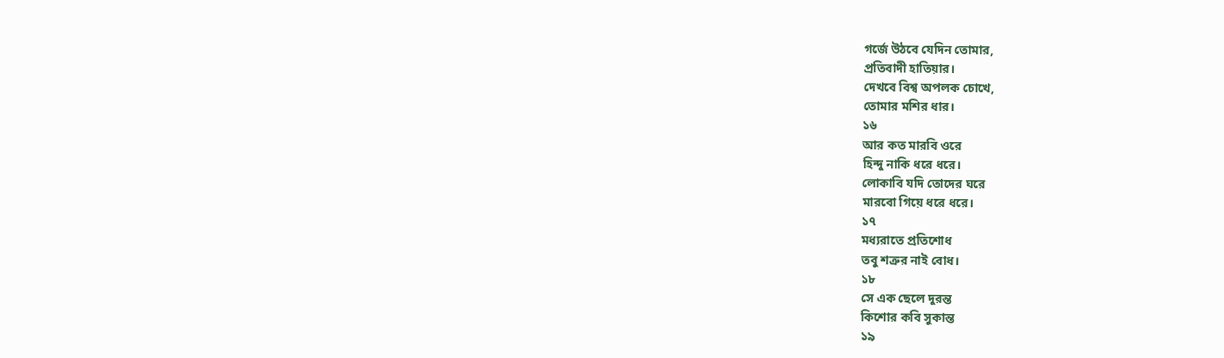গর্জে উঠবে যেদিন তোমার,
প্রতিবাদী হাতিয়ার।
দেখবে বিশ্ব অপলক চোখে,
তোমার মশির ধার।
১৬
আর কত মারবি ওরে
হিন্দু নাকি ধরে ধরে।
লোকাবি যদি তোদের ঘরে
মারবো গিয়ে ধরে ধরে।
১৭
মধ্যরাতে প্রতিশোধ
তবু শত্রুর নাই বোধ।
১৮
সে এক ছেলে দুরন্ত
কিশোর কবি সুকান্ত
১৯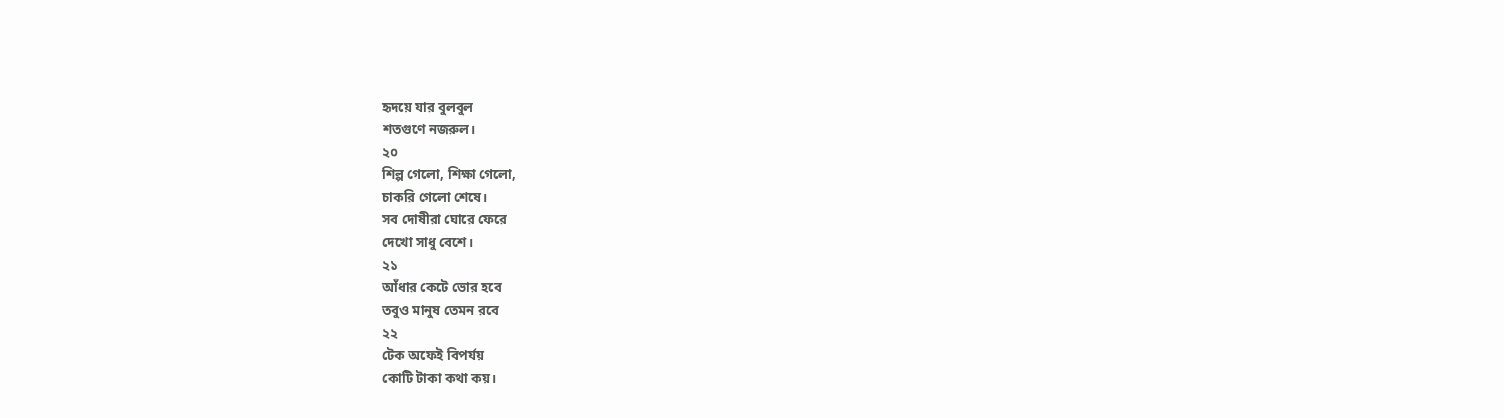হৃদয়ে যার বুলবুল
শতগুণে নজরুল।
২০
শিল্প গেলো, শিক্ষা গেলো,
চাকরি গেলো শেষে।
সব দোষীরা ঘোরে ফেরে
দেখো সাধু বেশে।
২১
আঁধার কেটে ভোর হবে
তবুও মানুষ তেমন রবে
২২
টেক অফেই বিপর্যয়
কোটি টাকা কথা কয়।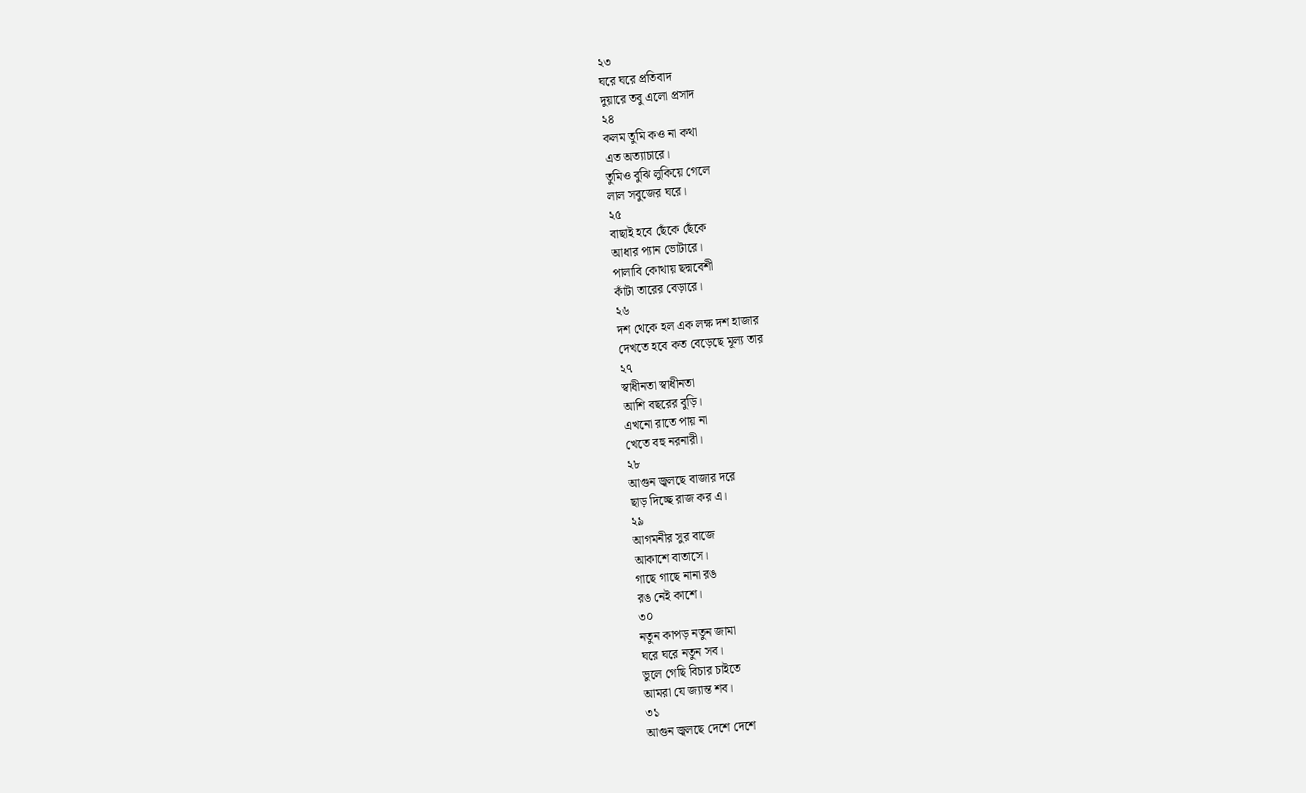২৩
ঘরে ঘরে প্রতিবাদ
দুয়ারে তবু এলো প্রসাদ
২৪
কলম তুমি কও না কথা
এত অত্যাচারে।
তুমিও বুঝি লুকিয়ে গেলে
লাল সবুজের ঘরে।
২৫
বাছাই হবে ছেঁকে ছেঁকে
আধার প্যান ভোটারে।
পালাবি কোথায় ছদ্মবেশী
কাঁটা তারের বেড়ারে।
২৬
দশ থেকে হল এক লক্ষ দশ হাজার
দেখতে হবে কত বেড়েছে মূল্য তার
২৭
স্বাধীনতা স্বাধীনতা
আশি বছরের বুড়ি।
এখনো রাতে পায় না
খেতে বহু নরনারী।
২৮
আগুন জ্বলছে বাজার দরে
ছাড় দিচ্ছে রাজ কর এ।
২৯
আগমনীর সুর বাজে
আকাশে বাতাসে।
গাছে গাছে নানা রঙ
রঙ নেই কাশে।
৩০
নতুন কাপড় নতুন জামা
ঘরে ঘরে নতুন সব।
ভুলে গেছি বিচার চাইতে
আমরা যে জ্যান্ত শব।
৩১
আগুন জ্বলছে দেশে দেশে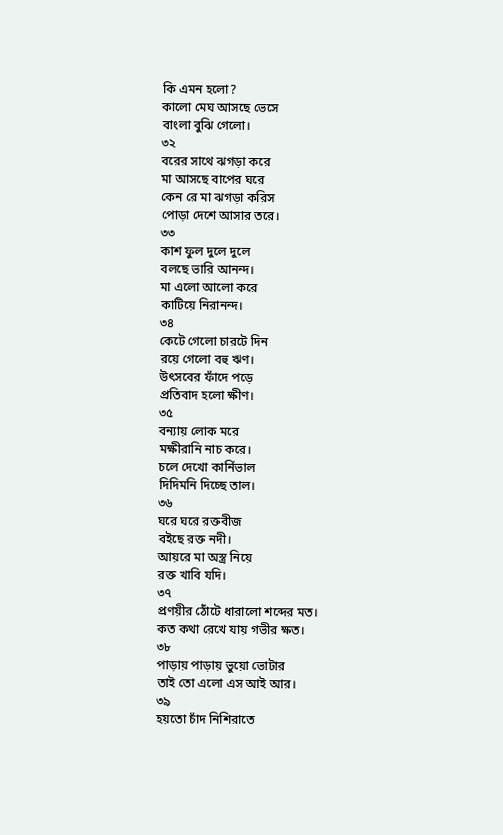কি এমন হলো?
কালো মেঘ আসছে ভেসে
বাংলা বুঝি গেলো।
৩২
বরের সাথে ঝগড়া করে
মা আসছে বাপের ঘরে
কেন রে মা ঝগড়া করিস
পোড়া দেশে আসার তরে।
৩৩
কাশ ফুল দুলে দুলে
বলছে ভারি আনন্দ।
মা এলো আলো করে
কাটিয়ে নিরানন্দ।
৩৪
কেটে গেলো চারটে দিন
রয়ে গেলো বহু ঋণ।
উৎসবের ফাঁদে পড়ে
প্রতিবাদ হলো ক্ষীণ।
৩৫
বন্যায় লোক মরে
মক্ষীরানি নাচ করে।
চলে দেখো কার্নিভাল
দিদিমনি দিচ্ছে তাল।
৩৬
ঘরে ঘরে রক্তবীজ
বইছে রক্ত নদী।
আয়রে মা অস্ত্র নিয়ে
রক্ত খাবি যদি।
৩৭
প্রণয়ীর ঠোঁটে ধারালো শব্দের মত।
কত কথা রেখে যায় গভীর ক্ষত।
৩৮
পাড়ায় পাড়ায় ভুয়ো ভোটার
তাই তো এলো এস আই আর।
৩৯
হয়তো চাঁদ নিশিরাতে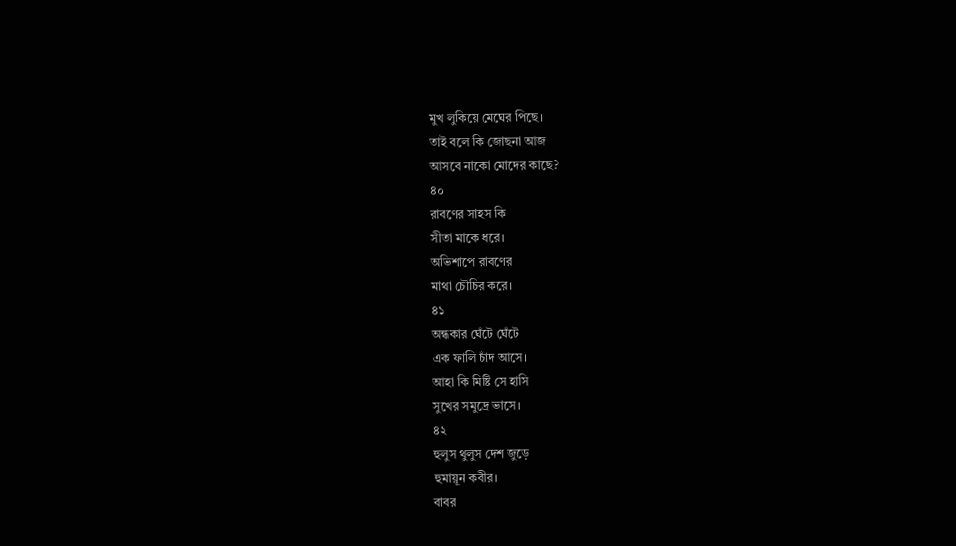মুখ লুকিয়ে মেঘের পিছে।
তাই বলে কি জোছনা আজ
আসবে নাকো মোদের কাছে?
৪০
রাবণের সাহস কি
সীতা মাকে ধরে।
অভিশাপে রাবণের
মাথা চৌচির করে।
৪১
অন্ধকার ঘেঁটে ঘেঁটে
এক ফালি চাঁদ আসে।
আহা কি মিষ্টি সে হাসি
সুখের সমুদ্রে ভাসে।
৪২
হুলুস থুলুস দেশ জুড়ে
হুমায়ূন কবীর।
বাবর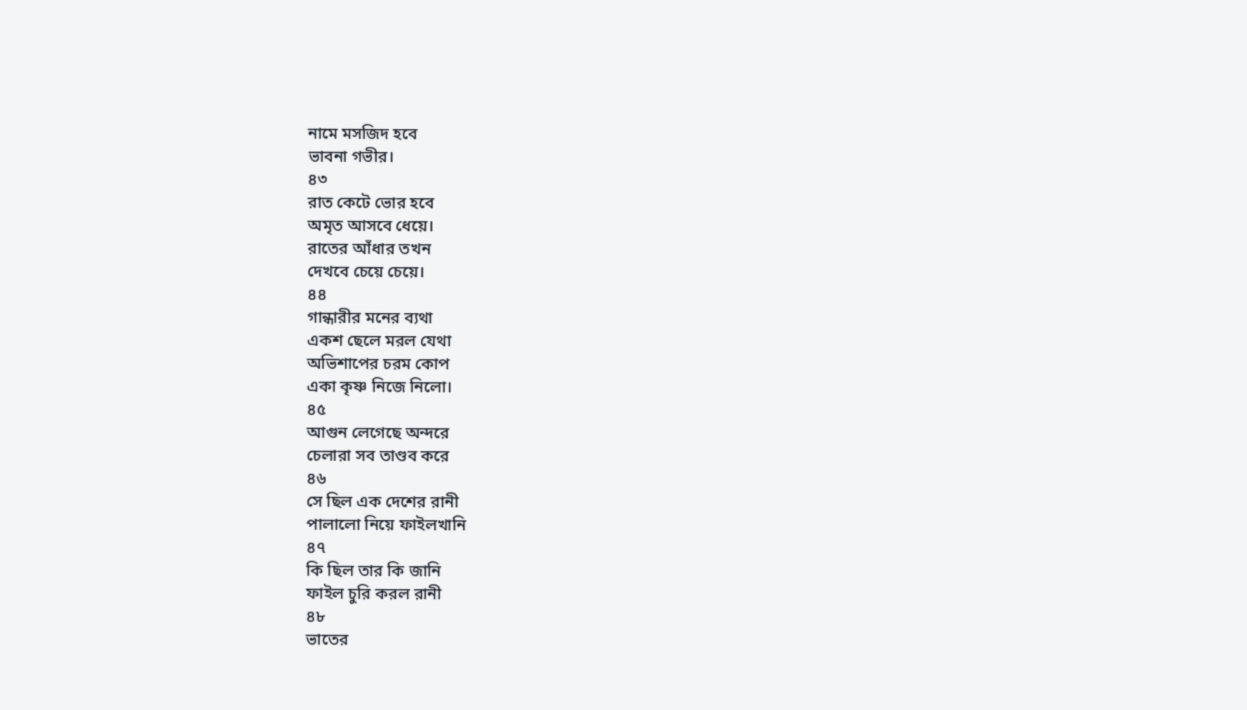নামে মসজিদ হবে
ভাবনা গভীর।
৪৩
রাত কেটে ভোর হবে
অমৃত আসবে ধেয়ে।
রাতের আঁধার তখন
দেখবে চেয়ে চেয়ে।
৪৪
গান্ধারীর মনের ব্যথা
একশ ছেলে মরল যেথা
অভিশাপের চরম কোপ
একা কৃষ্ণ নিজে নিলো।
৪৫
আগুন লেগেছে অন্দরে
চেলারা সব তাণ্ডব করে
৪৬
সে ছিল এক দেশের রানী
পালালো নিয়ে ফাইলখানি
৪৭
কি ছিল তার কি জানি
ফাইল চুরি করল রানী
৪৮
ভাতের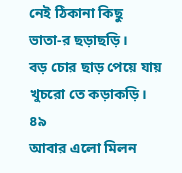নেই ঠিকানা কিছু
ভাতা-র ছড়াছড়ি।
বড় চোর ছাড় পেয়ে যায়
খুচরো তে কড়াকড়ি।
৪৯
আবার এলো মিলন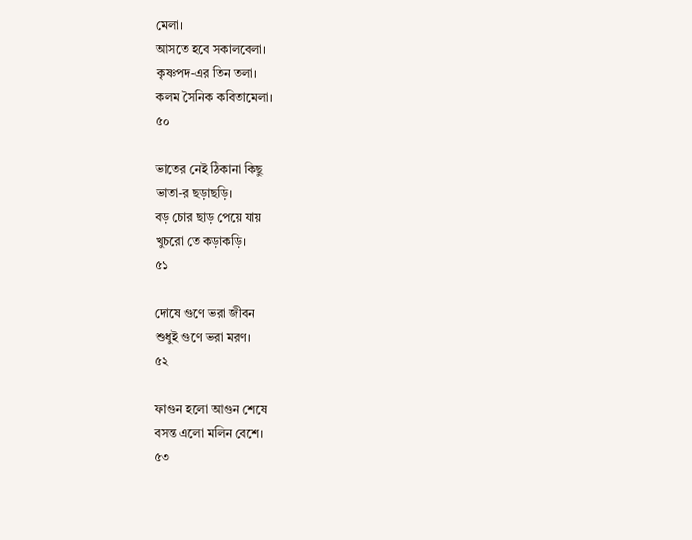মেলা।
আসতে হবে সকালবেলা।
কৃষ্ণপদ-এর তিন তলা।
কলম সৈনিক কবিতামেলা।
৫০

ভাতের নেই ঠিকানা কিছু
ভাতা-র ছড়াছড়ি।
বড় চোর ছাড় পেয়ে যায়
খুচরো তে কড়াকড়ি।
৫১

দোষে গুণে ভরা জীবন
শুধুই গুণে ভরা মরণ।
৫২

ফাগুন হলো আগুন শেষে
বসন্ত এলো মলিন বেশে।
৫৩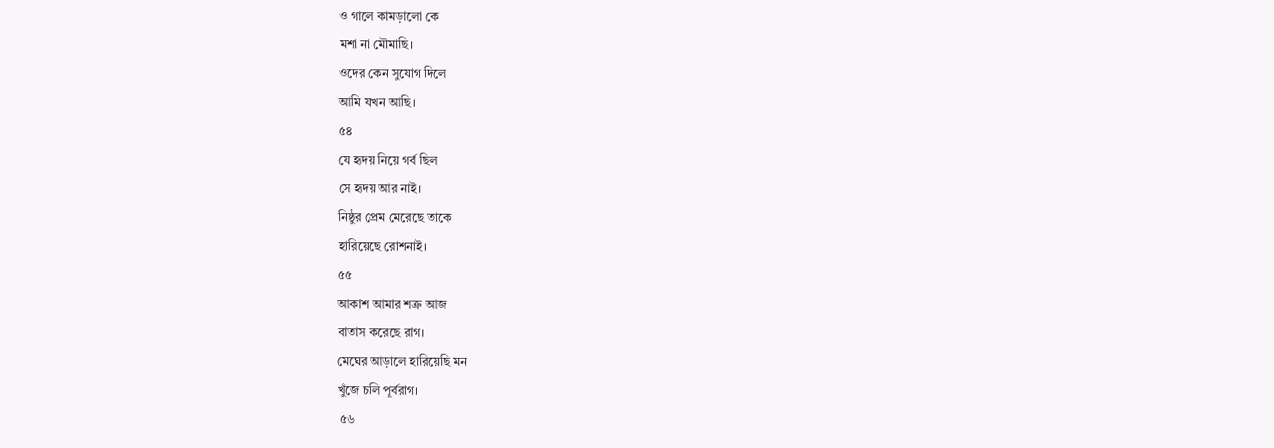ও গালে কামড়ালো কে
মশা না মৌমাছি।
ওদের কেন সুযোগ দিলে
আমি যখন আছি।
৫৪
যে হৃদয় নিয়ে গর্ব ছিল
সে হৃদয় আর নাই।
নিষ্ঠুর প্রেম মেরেছে তাকে
হারিয়েছে রোশনাই।
৫৫
আকাশ আমার শত্রু আজ
বাতাস করেছে রাগ।
মেঘের আড়ালে হারিয়েছি মন
খুঁজে চলি পূর্বরাগ।
 ৫৬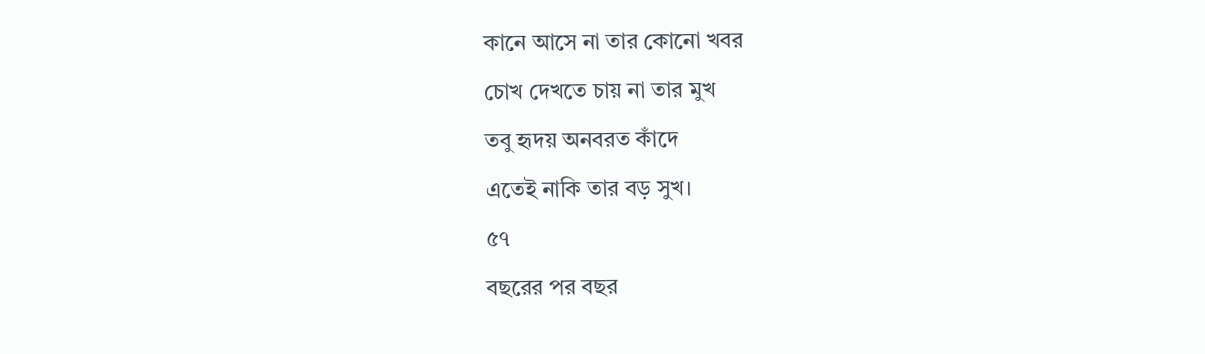কানে আসে না তার কোনো খবর
চোখ দেখতে চায় না তার মুখ
তবু হৃদয় অনবরত কাঁদে
এতেই নাকি তার বড় সুখ।
৫৭
বছরের পর বছর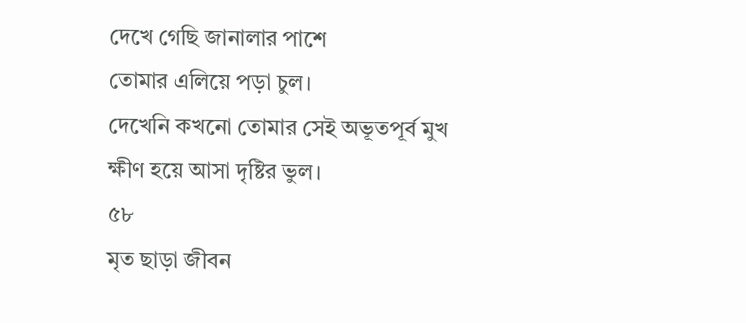দেখে গেছি জানালার পাশে
তোমার এলিয়ে পড়া চুল।
দেখেনি কখনো তোমার সেই অভূতপূর্ব মুখ
ক্ষীণ হয়ে আসা দৃষ্টির ভুল।
৫৮
মৃত ছাড়া জীবন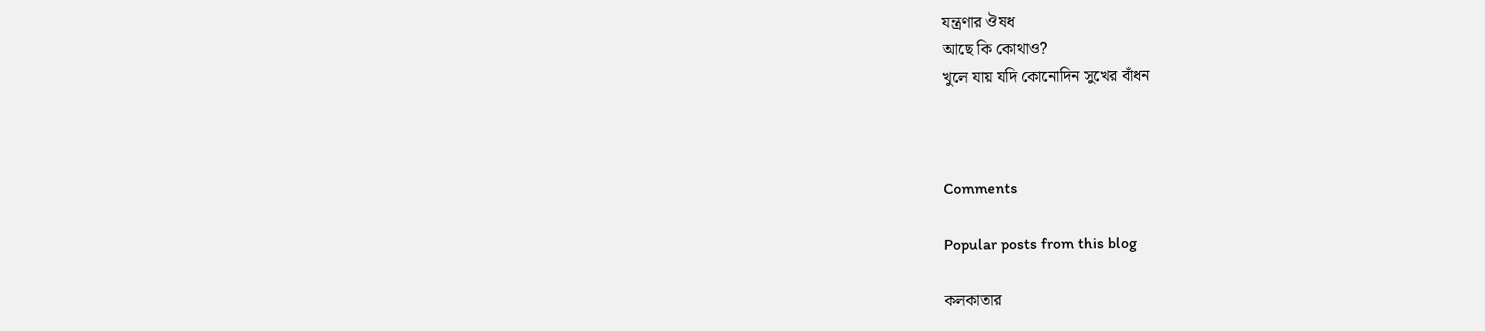যন্ত্রণার ঔষধ
আছে কি কোথাও?
খুলে যায় যদি কোনোদিন সুখের বাঁধন



Comments

Popular posts from this blog

কলকাতার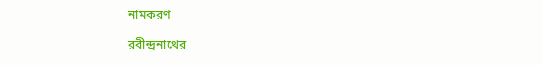নামকরণ

রবীন্দ্রনাথের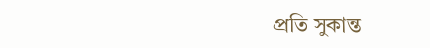প্রতি সুকান্ত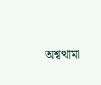অশ্বত্থামা